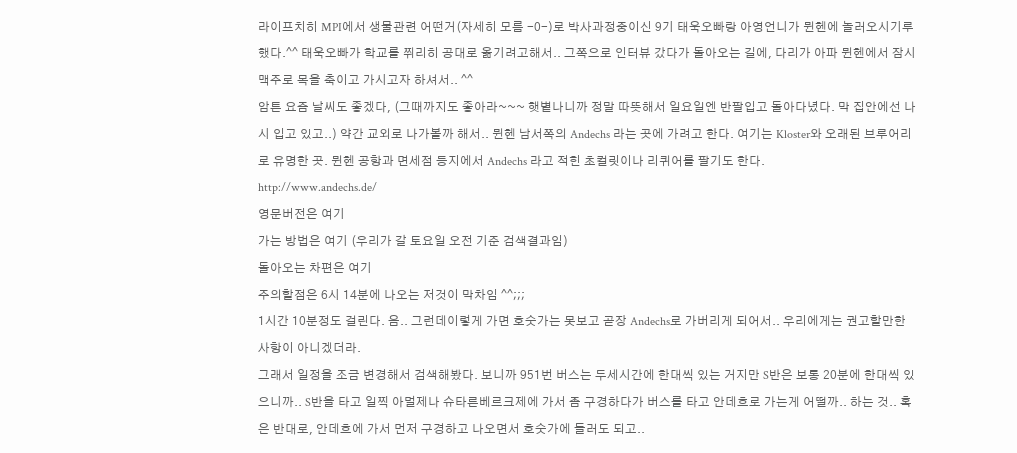라이프치히 MPI에서 생물관련 어떤거(자세히 모름 -0-)로 박사과정중이신 9기 태욱오빠랑 아영언니가 뮌헨에 놀러오시기루 했다.^^ 태욱오빠가 학교를 쮜리히 공대로 옮기려고해서.. 그쪽으로 인터뷰 갔다가 돌아오는 길에, 다리가 아파 뮌헨에서 잠시 맥주로 목을 축이고 가시고자 하셔서.. ^^
암튼 요즘 날씨도 좋겠다, (그때까지도 좋아라~~~ 햇볕나니까 정말 따뜻해서 일요일엔 반팔입고 돌아다녔다. 막 집안에선 나시 입고 있고..) 약간 교외로 나가볼까 해서.. 뮌헨 남서쪽의 Andechs 라는 곳에 가려고 한다. 여기는 Kloster와 오래된 브루어리로 유명한 곳. 뮌헨 공항과 면세점 등지에서 Andechs 라고 적힌 초컬릿이나 리퀴어를 팔기도 한다.
http://www.andechs.de/
영문버전은 여기
가는 방법은 여기 (우리가 갈 토요일 오전 기준 검색결과임)
돌아오는 차편은 여기
주의할점은 6시 14분에 나오는 저것이 막차임 ^^;;;
1시간 10분정도 걸린다. 음.. 그런데이렇게 가면 호숫가는 못보고 곧장 Andechs로 가버리게 되어서.. 우리에게는 권고할만한 사항이 아니겠더라.
그래서 일정을 조금 변경해서 검색해봤다. 보니까 951번 버스는 두세시간에 한대씩 있는 거지만 S반은 보통 20분에 한대씩 있으니까.. S반을 타고 일찍 아멀제나 슈타른베르크제에 가서 좀 구경하다가 버스를 타고 안데흐로 가는게 어떨까.. 하는 것.. 혹은 반대로, 안데흐에 가서 먼저 구경하고 나오면서 호숫가에 들러도 되고..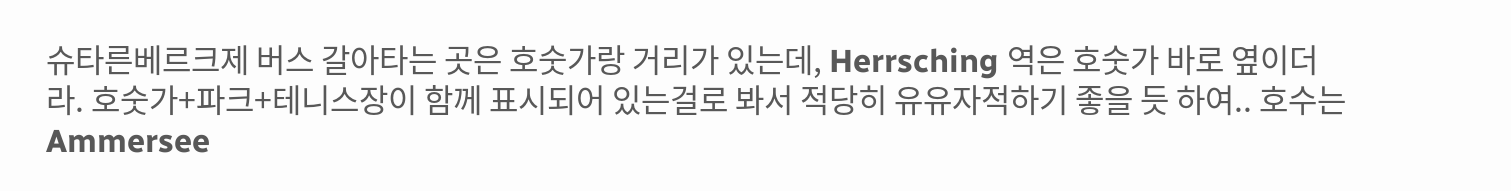슈타른베르크제 버스 갈아타는 곳은 호숫가랑 거리가 있는데, Herrsching 역은 호숫가 바로 옆이더라. 호숫가+파크+테니스장이 함께 표시되어 있는걸로 봐서 적당히 유유자적하기 좋을 듯 하여.. 호수는 Ammersee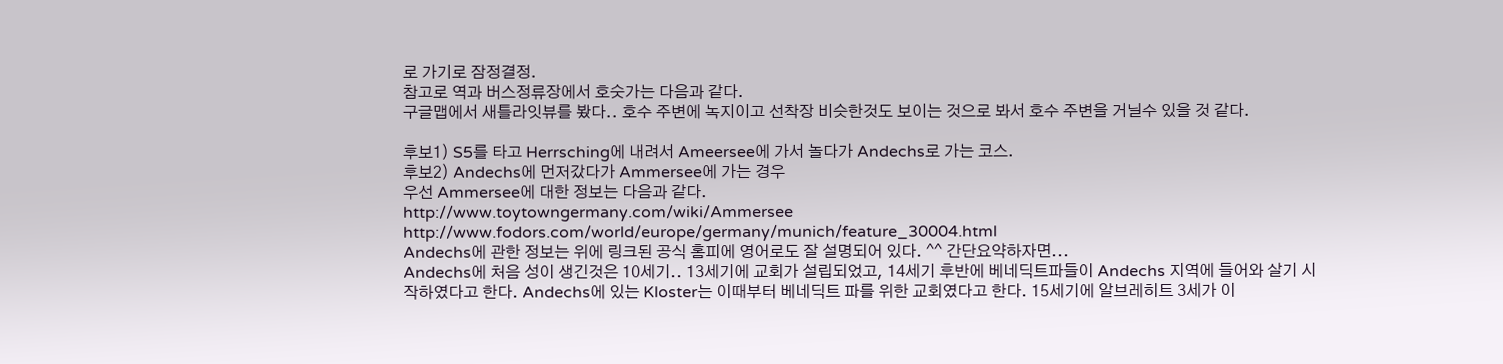로 가기로 잠정결정.
참고로 역과 버스정류장에서 호숫가는 다음과 같다.
구글맵에서 새틀라잇뷰를 봤다.. 호수 주변에 녹지이고 선착장 비슷한것도 보이는 것으로 봐서 호수 주변을 거닐수 있을 것 같다.

후보1) S5를 타고 Herrsching에 내려서 Ameersee에 가서 놀다가 Andechs로 가는 코스.
후보2) Andechs에 먼저갔다가 Ammersee에 가는 경우
우선 Ammersee에 대한 정보는 다음과 같다.
http://www.toytowngermany.com/wiki/Ammersee
http://www.fodors.com/world/europe/germany/munich/feature_30004.html
Andechs에 관한 정보는 위에 링크된 공식 홈피에 영어로도 잘 설명되어 있다. ^^ 간단요약하자면...
Andechs에 처음 성이 생긴것은 10세기.. 13세기에 교회가 설립되었고, 14세기 후반에 베네딕트파들이 Andechs 지역에 들어와 살기 시작하였다고 한다. Andechs에 있는 Kloster는 이때부터 베네딕트 파를 위한 교회였다고 한다. 15세기에 알브레히트 3세가 이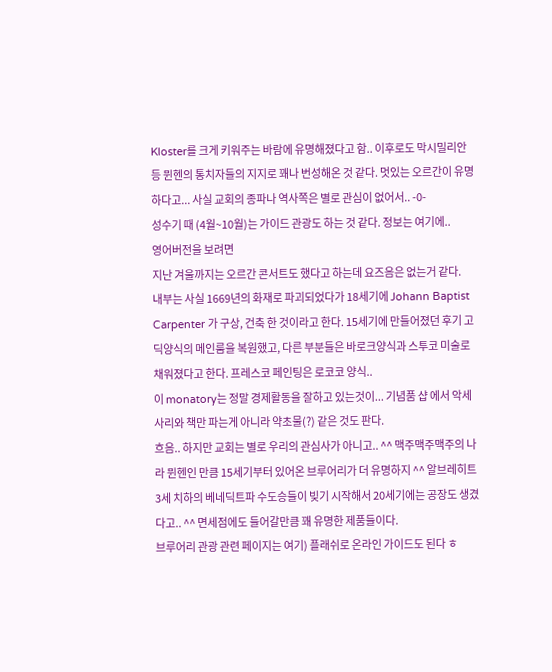Kloster를 크게 키워주는 바람에 유명해졌다고 함.. 이후로도 막시밀리안등 뮌헨의 통치자들의 지지로 꽤나 번성해온 것 같다. 멋있는 오르간이 유명하다고... 사실 교회의 종파나 역사쪽은 별로 관심이 없어서.. -0-
성수기 때 (4월~10월)는 가이드 관광도 하는 것 같다. 정보는 여기에..
영어버전을 보려면
지난 겨울까지는 오르간 콘서트도 했다고 하는데 요즈음은 없는거 같다.
내부는 사실 1669년의 화재로 파괴되었다가 18세기에 Johann Baptist Carpenter 가 구상, 건축 한 것이라고 한다. 15세기에 만들어졌던 후기 고딕양식의 메인룸을 복원했고, 다른 부분들은 바로크양식과 스투코 미술로 채워졌다고 한다. 프레스코 페인팅은 로코코 양식..
이 monatory는 정말 경제활동을 잘하고 있는것이... 기념품 샵 에서 악세사리와 책만 파는게 아니라 약초물(?) 같은 것도 판다.
흐음.. 하지만 교회는 별로 우리의 관심사가 아니고.. ^^ 맥주맥주맥주의 나라 뮌헨인 만큼 15세기부터 있어온 브루어리가 더 유명하지 ^^ 알브레히트 3세 치하의 베네딕트파 수도승들이 빚기 시작해서 20세기에는 공장도 생겼다고.. ^^ 면세점에도 들어갈만큼 꽤 유명한 제품들이다.
브루어리 관광 관련 페이지는 여기) 플래쉬로 온라인 가이드도 된다 ㅎ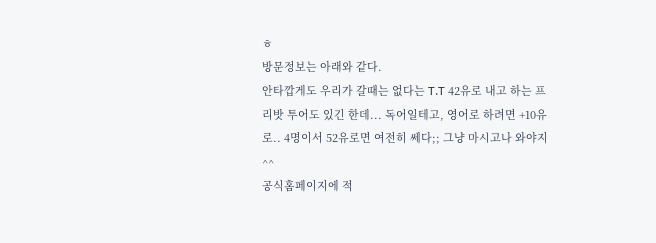ㅎ
방문정보는 아래와 같다.
안타깝게도 우리가 갈때는 없다는 T.T 42유로 내고 하는 프리밧 투어도 있긴 한데... 독어일테고, 영어로 하려면 +10유로.. 4명이서 52유로면 여전히 쎄다;; 그냥 마시고나 와야지 ^^
공식홈페이지에 적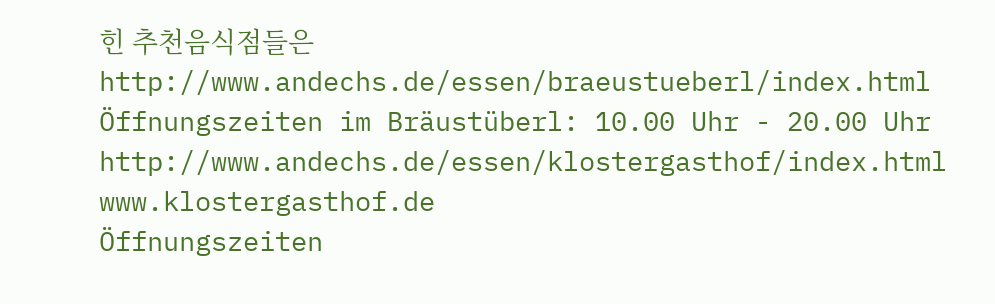힌 추천음식점들은
http://www.andechs.de/essen/braeustueberl/index.html
Öffnungszeiten im Bräustüberl: 10.00 Uhr - 20.00 Uhr
http://www.andechs.de/essen/klostergasthof/index.html
www.klostergasthof.de
Öffnungszeiten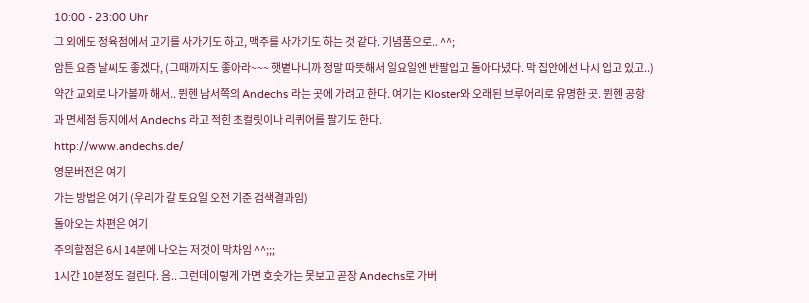10:00 - 23:00 Uhr
그 외에도 정육점에서 고기를 사가기도 하고, 맥주를 사가기도 하는 것 같다. 기념품으로.. ^^;
암튼 요즘 날씨도 좋겠다, (그때까지도 좋아라~~~ 햇볕나니까 정말 따뜻해서 일요일엔 반팔입고 돌아다녔다. 막 집안에선 나시 입고 있고..) 약간 교외로 나가볼까 해서.. 뮌헨 남서쪽의 Andechs 라는 곳에 가려고 한다. 여기는 Kloster와 오래된 브루어리로 유명한 곳. 뮌헨 공항과 면세점 등지에서 Andechs 라고 적힌 초컬릿이나 리퀴어를 팔기도 한다.
http://www.andechs.de/
영문버전은 여기
가는 방법은 여기 (우리가 갈 토요일 오전 기준 검색결과임)
돌아오는 차편은 여기
주의할점은 6시 14분에 나오는 저것이 막차임 ^^;;;
1시간 10분정도 걸린다. 음.. 그런데이렇게 가면 호숫가는 못보고 곧장 Andechs로 가버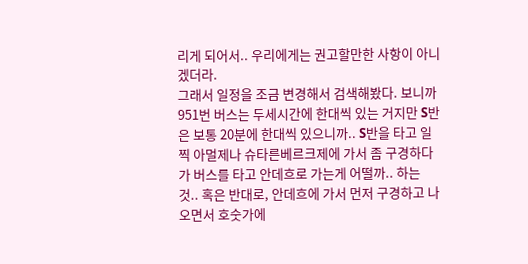리게 되어서.. 우리에게는 권고할만한 사항이 아니겠더라.
그래서 일정을 조금 변경해서 검색해봤다. 보니까 951번 버스는 두세시간에 한대씩 있는 거지만 S반은 보통 20분에 한대씩 있으니까.. S반을 타고 일찍 아멀제나 슈타른베르크제에 가서 좀 구경하다가 버스를 타고 안데흐로 가는게 어떨까.. 하는 것.. 혹은 반대로, 안데흐에 가서 먼저 구경하고 나오면서 호숫가에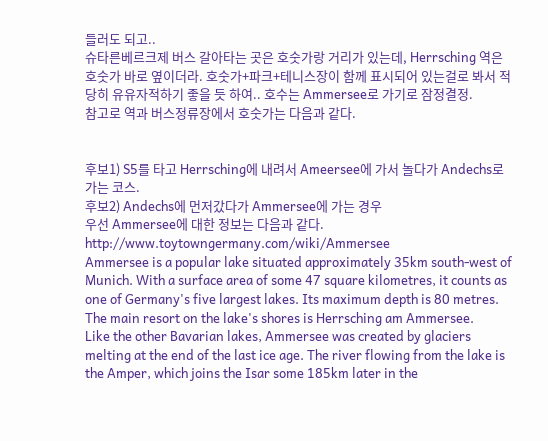들러도 되고..
슈타른베르크제 버스 갈아타는 곳은 호숫가랑 거리가 있는데, Herrsching 역은 호숫가 바로 옆이더라. 호숫가+파크+테니스장이 함께 표시되어 있는걸로 봐서 적당히 유유자적하기 좋을 듯 하여.. 호수는 Ammersee로 가기로 잠정결정.
참고로 역과 버스정류장에서 호숫가는 다음과 같다.


후보1) S5를 타고 Herrsching에 내려서 Ameersee에 가서 놀다가 Andechs로 가는 코스.
후보2) Andechs에 먼저갔다가 Ammersee에 가는 경우
우선 Ammersee에 대한 정보는 다음과 같다.
http://www.toytowngermany.com/wiki/Ammersee
Ammersee is a popular lake situated approximately 35km south-west of Munich. With a surface area of some 47 square kilometres, it counts as one of Germany's five largest lakes. Its maximum depth is 80 metres. The main resort on the lake's shores is Herrsching am Ammersee.
Like the other Bavarian lakes, Ammersee was created by glaciers melting at the end of the last ice age. The river flowing from the lake is the Amper, which joins the Isar some 185km later in the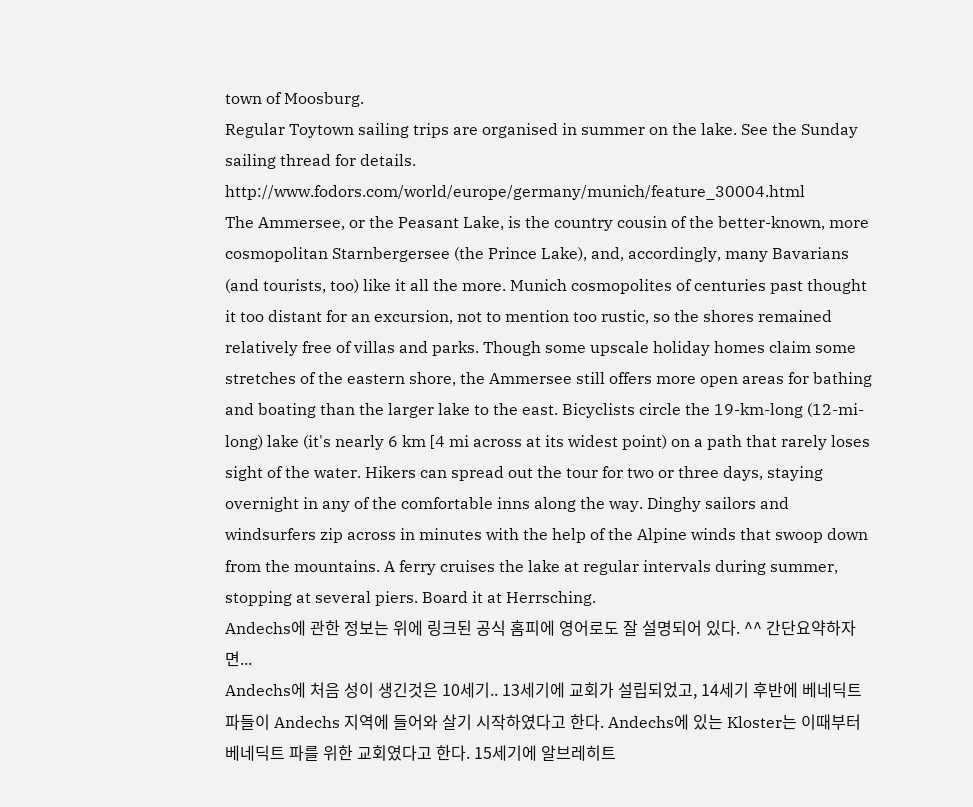town of Moosburg.
Regular Toytown sailing trips are organised in summer on the lake. See the Sunday sailing thread for details.
http://www.fodors.com/world/europe/germany/munich/feature_30004.html
The Ammersee, or the Peasant Lake, is the country cousin of the better-known, more cosmopolitan Starnbergersee (the Prince Lake), and, accordingly, many Bavarians (and tourists, too) like it all the more. Munich cosmopolites of centuries past thought it too distant for an excursion, not to mention too rustic, so the shores remained relatively free of villas and parks. Though some upscale holiday homes claim some stretches of the eastern shore, the Ammersee still offers more open areas for bathing and boating than the larger lake to the east. Bicyclists circle the 19-km-long (12-mi-long) lake (it's nearly 6 km [4 mi across at its widest point) on a path that rarely loses sight of the water. Hikers can spread out the tour for two or three days, staying overnight in any of the comfortable inns along the way. Dinghy sailors and windsurfers zip across in minutes with the help of the Alpine winds that swoop down from the mountains. A ferry cruises the lake at regular intervals during summer, stopping at several piers. Board it at Herrsching.
Andechs에 관한 정보는 위에 링크된 공식 홈피에 영어로도 잘 설명되어 있다. ^^ 간단요약하자면...
Andechs에 처음 성이 생긴것은 10세기.. 13세기에 교회가 설립되었고, 14세기 후반에 베네딕트파들이 Andechs 지역에 들어와 살기 시작하였다고 한다. Andechs에 있는 Kloster는 이때부터 베네딕트 파를 위한 교회였다고 한다. 15세기에 알브레히트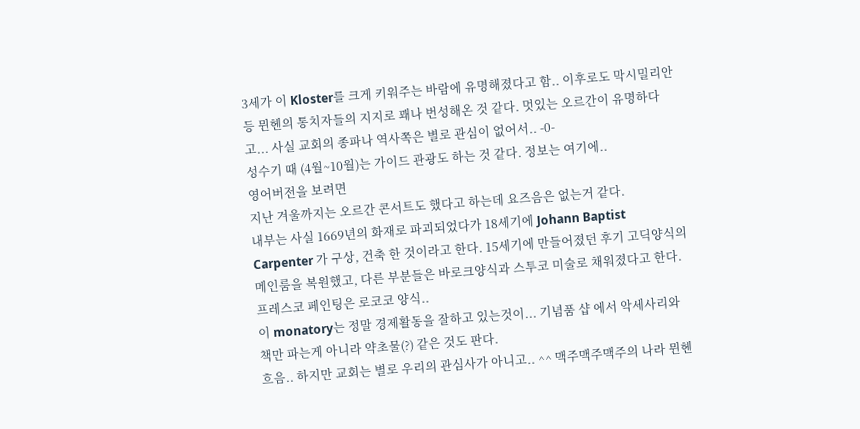3세가 이 Kloster를 크게 키워주는 바람에 유명해졌다고 함.. 이후로도 막시밀리안등 뮌헨의 통치자들의 지지로 꽤나 번성해온 것 같다. 멋있는 오르간이 유명하다고... 사실 교회의 종파나 역사쪽은 별로 관심이 없어서.. -0-
성수기 때 (4월~10월)는 가이드 관광도 하는 것 같다. 정보는 여기에..
영어버전을 보려면
지난 겨울까지는 오르간 콘서트도 했다고 하는데 요즈음은 없는거 같다.
내부는 사실 1669년의 화재로 파괴되었다가 18세기에 Johann Baptist Carpenter 가 구상, 건축 한 것이라고 한다. 15세기에 만들어졌던 후기 고딕양식의 메인룸을 복원했고, 다른 부분들은 바로크양식과 스투코 미술로 채워졌다고 한다. 프레스코 페인팅은 로코코 양식..
이 monatory는 정말 경제활동을 잘하고 있는것이... 기념품 샵 에서 악세사리와 책만 파는게 아니라 약초물(?) 같은 것도 판다.
흐음.. 하지만 교회는 별로 우리의 관심사가 아니고.. ^^ 맥주맥주맥주의 나라 뮌헨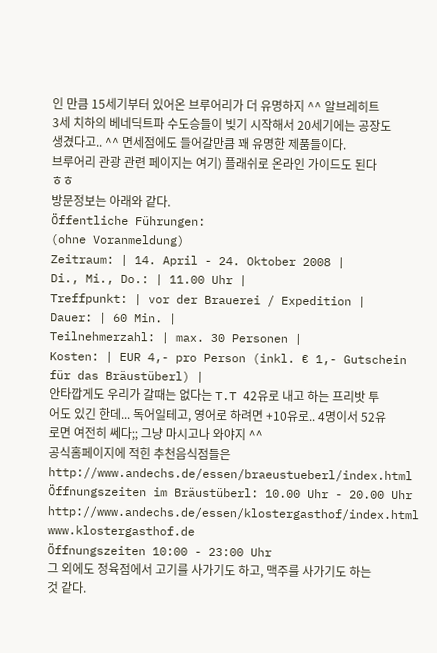인 만큼 15세기부터 있어온 브루어리가 더 유명하지 ^^ 알브레히트 3세 치하의 베네딕트파 수도승들이 빚기 시작해서 20세기에는 공장도 생겼다고.. ^^ 면세점에도 들어갈만큼 꽤 유명한 제품들이다.
브루어리 관광 관련 페이지는 여기) 플래쉬로 온라인 가이드도 된다 ㅎㅎ
방문정보는 아래와 같다.
Öffentliche Führungen:
(ohne Voranmeldung)
Zeitraum: | 14. April - 24. Oktober 2008 |
Di., Mi., Do.: | 11.00 Uhr |
Treffpunkt: | vor der Brauerei / Expedition |
Dauer: | 60 Min. |
Teilnehmerzahl: | max. 30 Personen |
Kosten: | EUR 4,- pro Person (inkl. € 1,- Gutschein für das Bräustüberl) |
안타깝게도 우리가 갈때는 없다는 T.T 42유로 내고 하는 프리밧 투어도 있긴 한데... 독어일테고, 영어로 하려면 +10유로.. 4명이서 52유로면 여전히 쎄다;; 그냥 마시고나 와야지 ^^
공식홈페이지에 적힌 추천음식점들은
http://www.andechs.de/essen/braeustueberl/index.html
Öffnungszeiten im Bräustüberl: 10.00 Uhr - 20.00 Uhr
http://www.andechs.de/essen/klostergasthof/index.html
www.klostergasthof.de
Öffnungszeiten 10:00 - 23:00 Uhr
그 외에도 정육점에서 고기를 사가기도 하고, 맥주를 사가기도 하는 것 같다.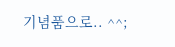기념품으로.. ^^;